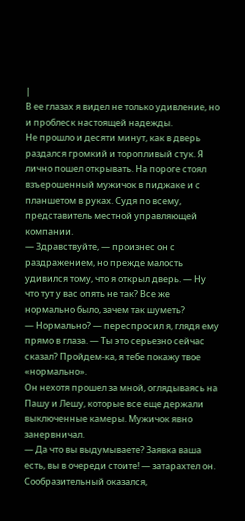|
В ее глазах я видел не только удивление, но и проблеск настоящей надежды.
Не прошло и десяти минут, как в дверь раздался громкий и торопливый стук. Я лично пошел открывать. На пороге стоял взъерошенный мужичок в пиджаке и с планшетом в руках. Судя по всему, представитель местной управляющей компании.
— Здравствуйте, — произнес он с раздражением, но прежде малость удивился тому, что я открыл дверь. — Ну что тут у вас опять не так? Все же нормально было, зачем так шуметь?
— Нормально? — переспросил я, глядя ему прямо в глаза. — Ты это серьезно сейчас сказал? Пройдем-ка, я тебе покажу твое «нормально».
Он нехотя прошел за мной, оглядываясь на Пашу и Лешу, которые все еще держали выключенные камеры. Мужичок явно занервничал.
— Да что вы выдумываете? Заявка ваша есть, вы в очереди стоите! — затарахтел он.
Сообразительный оказался,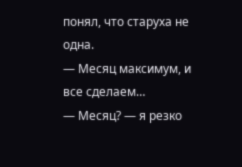понял, что старуха не одна.
— Месяц максимум, и все сделаем…
— Месяц? — я резко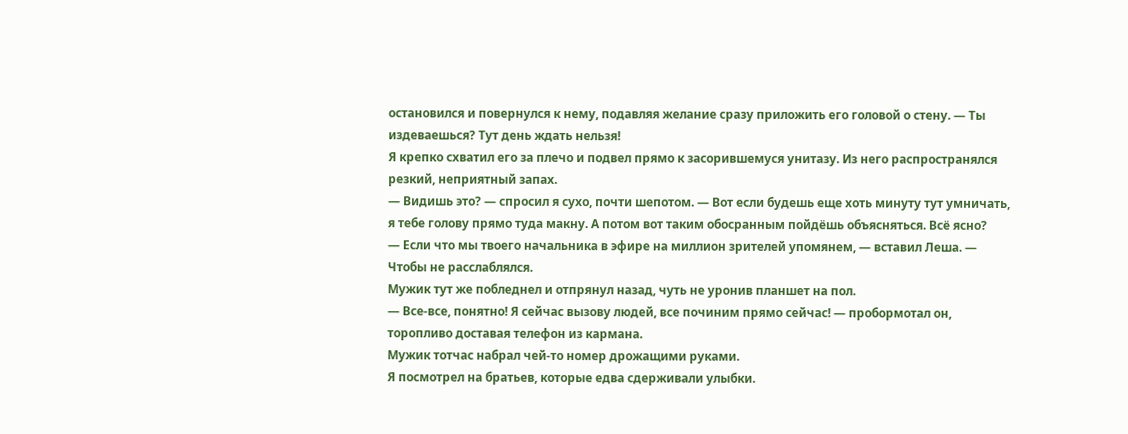остановился и повернулся к нему, подавляя желание сразу приложить его головой о стену. — Ты издеваешься? Тут день ждать нельзя!
Я крепко схватил его за плечо и подвел прямо к засорившемуся унитазу. Из него распространялся резкий, неприятный запах.
— Видишь это? — спросил я сухо, почти шепотом. — Вот если будешь еще хоть минуту тут умничать, я тебе голову прямо туда макну. А потом вот таким обосранным пойдёшь объясняться. Всё ясно?
— Если что мы твоего начальника в эфире на миллион зрителей упомянем, — вставил Леша. — Чтобы не расслаблялся.
Мужик тут же побледнел и отпрянул назад, чуть не уронив планшет на пол.
— Все-все, понятно! Я сейчас вызову людей, все починим прямо сейчас! — пробормотал он, торопливо доставая телефон из кармана.
Мужик тотчас набрал чей-то номер дрожащими руками.
Я посмотрел на братьев, которые едва сдерживали улыбки.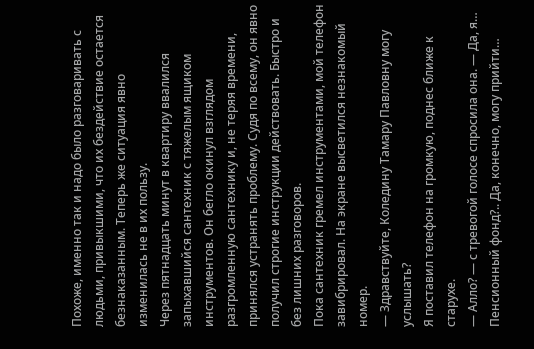Похоже, именно так и надо было разговаривать с людьми, привыкшими, что их бездействие остается безнаказанным. Теперь же ситуация явно изменилась не в их пользу.
Через пятнадцать минут в квартиру ввалился запыхавшийся сантехник с тяжелым ящиком инструментов. Он бегло окинул взглядом разгромленную сантехнику и, не теряя времени, принялся устранять проблему. Судя по всему, он явно получил строгие инструкции действовать. Быстро и без лишних разговоров.
Пока сантехник гремел инструментами, мой телефон завибрировал. На экране высветился незнакомый номер.
— Здравствуйте, Коледину Тамару Павловну могу услышать?
Я поставил телефон на громкую, поднес ближе к старухе.
— Алло? — с тревогой голосе спросила она. — Да, я… Пенсионный фонд?.. Да, конечно, могу прийти…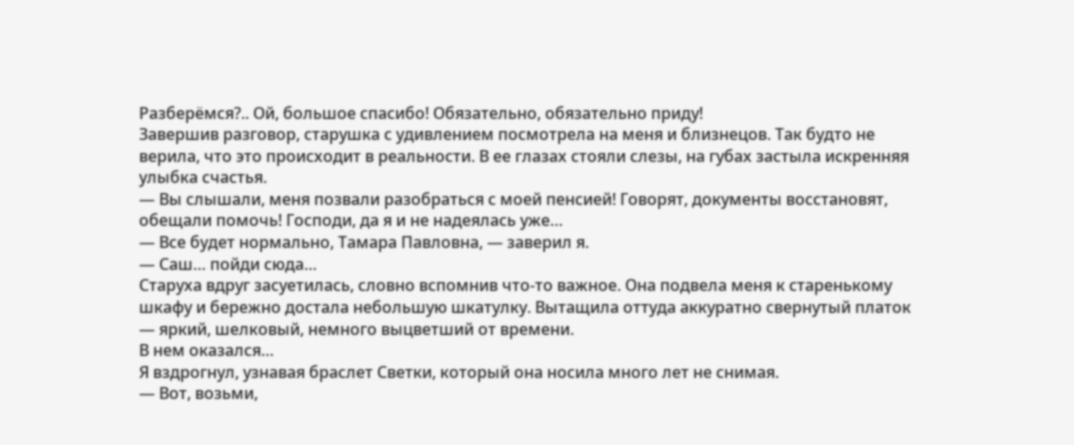Разберёмся?.. Ой, большое спасибо! Обязательно, обязательно приду!
Завершив разговор, старушка с удивлением посмотрела на меня и близнецов. Так будто не верила, что это происходит в реальности. В ее глазах стояли слезы, на губах застыла искренняя улыбка счастья.
— Вы слышали, меня позвали разобраться с моей пенсией! Говорят, документы восстановят, обещали помочь! Господи, да я и не надеялась уже…
— Все будет нормально, Тамара Павловна, — заверил я.
— Саш… пойди сюда…
Старуха вдруг засуетилась, словно вспомнив что-то важное. Она подвела меня к старенькому шкафу и бережно достала небольшую шкатулку. Вытащила оттуда аккуратно свернутый платок — яркий, шелковый, немного выцветший от времени.
В нем оказался…
Я вздрогнул, узнавая браслет Светки, который она носила много лет не снимая.
— Вот, возьми,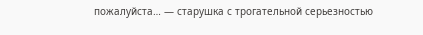пожалуйста… — старушка с трогательной серьезностью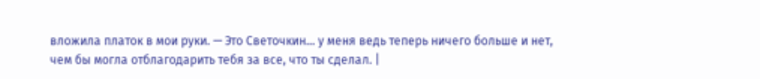вложила платок в мои руки. — Это Светочкин… у меня ведь теперь ничего больше и нет, чем бы могла отблагодарить тебя за все, что ты сделал. |